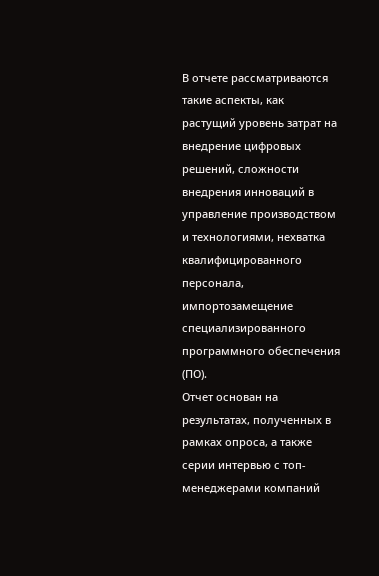В отчете рассматриваются такие аспекты, как растущий уровень затрат на внедрение цифровых решений, сложности внедрения инноваций в управление производством и технологиями, нехватка квалифицированного персонала, импортозамещение специализированного программного обеспечения (ПО).
Отчет основан на результатах, полученных в рамках опроса, а также серии интервью с топ-менеджерами компаний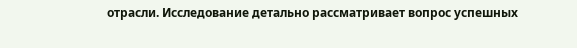отрасли. Исследование детально рассматривает вопрос успешных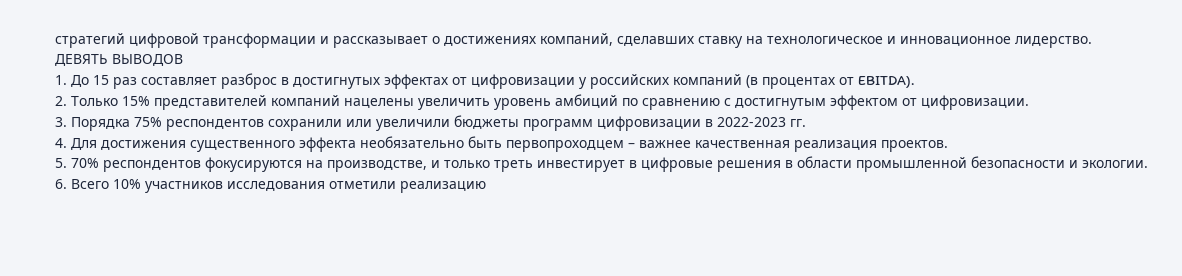стратегий цифровой трансформации и рассказывает о достижениях компаний, сделавших ставку на технологическое и инновационное лидерство.
ДЕВЯТЬ ВЫВОДОВ
1. До 15 раз составляет разброс в достигнутых эффектах от цифровизации у российских компаний (в процентах от EBITDA).
2. Только 15% представителей компаний нацелены увеличить уровень амбиций по сравнению с достигнутым эффектом от цифровизации.
3. Порядка 75% респондентов сохранили или увеличили бюджеты программ цифровизации в 2022-2023 гг.
4. Для достижения существенного эффекта необязательно быть первопроходцем – важнее качественная реализация проектов.
5. 70% респондентов фокусируются на производстве, и только треть инвестирует в цифровые решения в области промышленной безопасности и экологии.
6. Всего 10% участников исследования отметили реализацию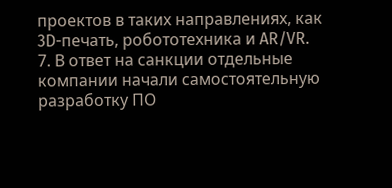проектов в таких направлениях, как 3D-печать, робототехника и AR/VR.
7. В ответ на санкции отдельные компании начали самостоятельную разработку ПО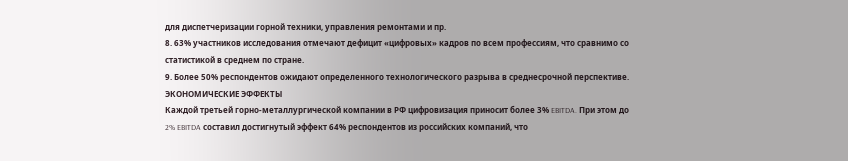для диспетчеризации горной техники, управления ремонтами и пр.
8. 63% участников исследования отмечают дефицит «цифровых» кадров по всем профессиям, что сравнимо со статистикой в среднем по стране.
9. Более 50% респондентов ожидают определенного технологического разрыва в среднесрочной перспективе.
ЭКОНОМИЧЕСКИЕ ЭФФЕКТЫ
Каждой третьей горно-металлургической компании в РФ цифровизация приносит более 3% EBITDA. При этом до 2% EBITDA составил достигнутый эффект 64% респондентов из российских компаний, что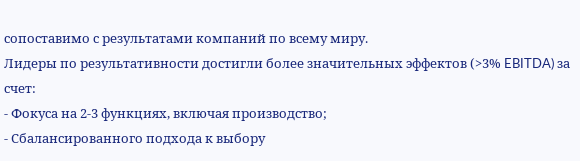сопоставимо с результатами компаний по всему миру.
Лидеры по результативности достигли более значительных эффектов (>3% EBITDA) за счет:
- Фокуса на 2-3 функциях, включая производство;
- Сбалансированного подхода к выбору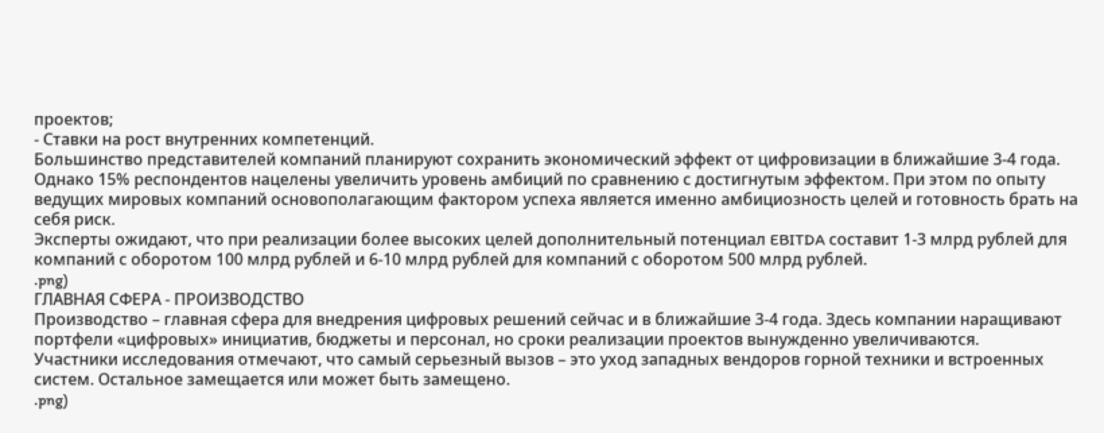проектов;
- Ставки на рост внутренних компетенций.
Большинство представителей компаний планируют сохранить экономический эффект от цифровизации в ближайшие 3-4 года. Однако 15% респондентов нацелены увеличить уровень амбиций по сравнению с достигнутым эффектом. При этом по опыту ведущих мировых компаний основополагающим фактором успеха является именно амбициозность целей и готовность брать на себя риск.
Эксперты ожидают, что при реализации более высоких целей дополнительный потенциал EBITDA составит 1-3 млрд рублей для компаний с оборотом 100 млрд рублей и 6-10 млрд рублей для компаний с оборотом 500 млрд рублей.
.png)
ГЛАВНАЯ СФЕРА - ПРОИЗВОДСТВО
Производство – главная сфера для внедрения цифровых решений сейчас и в ближайшие 3-4 года. Здесь компании наращивают портфели «цифровых» инициатив, бюджеты и персонал, но сроки реализации проектов вынужденно увеличиваются.
Участники исследования отмечают, что самый серьезный вызов – это уход западных вендоров горной техники и встроенных систем. Остальное замещается или может быть замещено.
.png)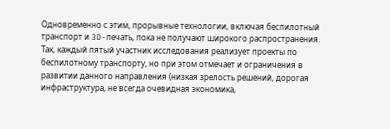Одновременно с этим, прорывные технологии, включая беспилотный транспорт и 3D-печать, пока не получают широкого распространения. Так, каждый пятый участник исследования реализует проекты по беспилотному транспорту, но при этом отмечает и ограничения в развитии данного направления (низкая зрелость решений, дорогая инфраструктура, не всегда очевидная экономика,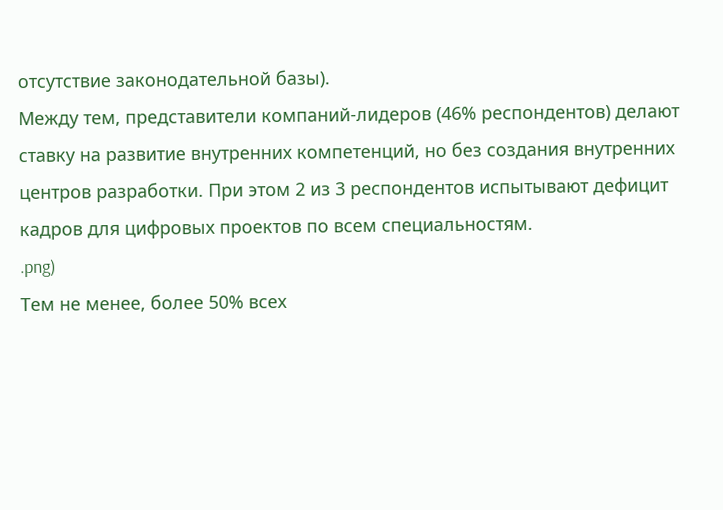отсутствие законодательной базы).
Между тем, представители компаний-лидеров (46% респондентов) делают ставку на развитие внутренних компетенций, но без создания внутренних центров разработки. При этом 2 из 3 респондентов испытывают дефицит кадров для цифровых проектов по всем специальностям.
.png)
Тем не менее, более 50% всех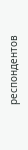респондентов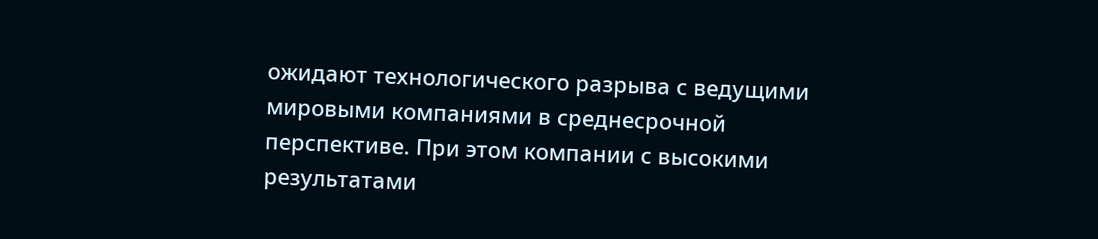ожидают технологического разрыва с ведущими мировыми компаниями в среднесрочной перспективе. При этом компании с высокими результатами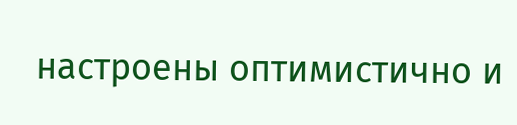настроены оптимистично и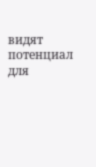видят потенциал для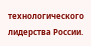технологического лидерства России.